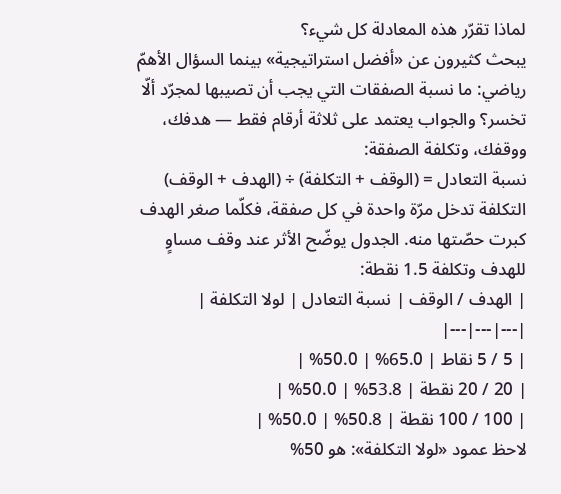لماذا تقرّر هذه المعادلة كل شيء؟
يبحث كثيرون عن «أفضل استراتيجية» بينما السؤال الأهمّ رياضي: ما نسبة الصفقات التي يجب أن تصيبها لمجرّد ألّا تخسر؟ والجواب يعتمد على ثلاثة أرقام فقط — هدفك، ووقفك، وتكلفة الصفقة:
نسبة التعادل = (الوقف + التكلفة) ÷ (الهدف + الوقف)
التكلفة تدخل مرّة واحدة في كل صفقة، فكلّما صغر الهدف كبرت حصّتها منه. الجدول يوضّح الأثر عند وقف مساوٍ للهدف وتكلفة 1.5 نقطة:
| الهدف / الوقف | نسبة التعادل | لولا التكلفة |
|---|---|---|
| 5 / 5 نقاط | 65.0% | 50.0% |
| 20 / 20 نقطة | 53.8% | 50.0% |
| 100 / 100 نقطة | 50.8% | 50.0% |
لاحظ عمود «لولا التكلفة»: هو 50%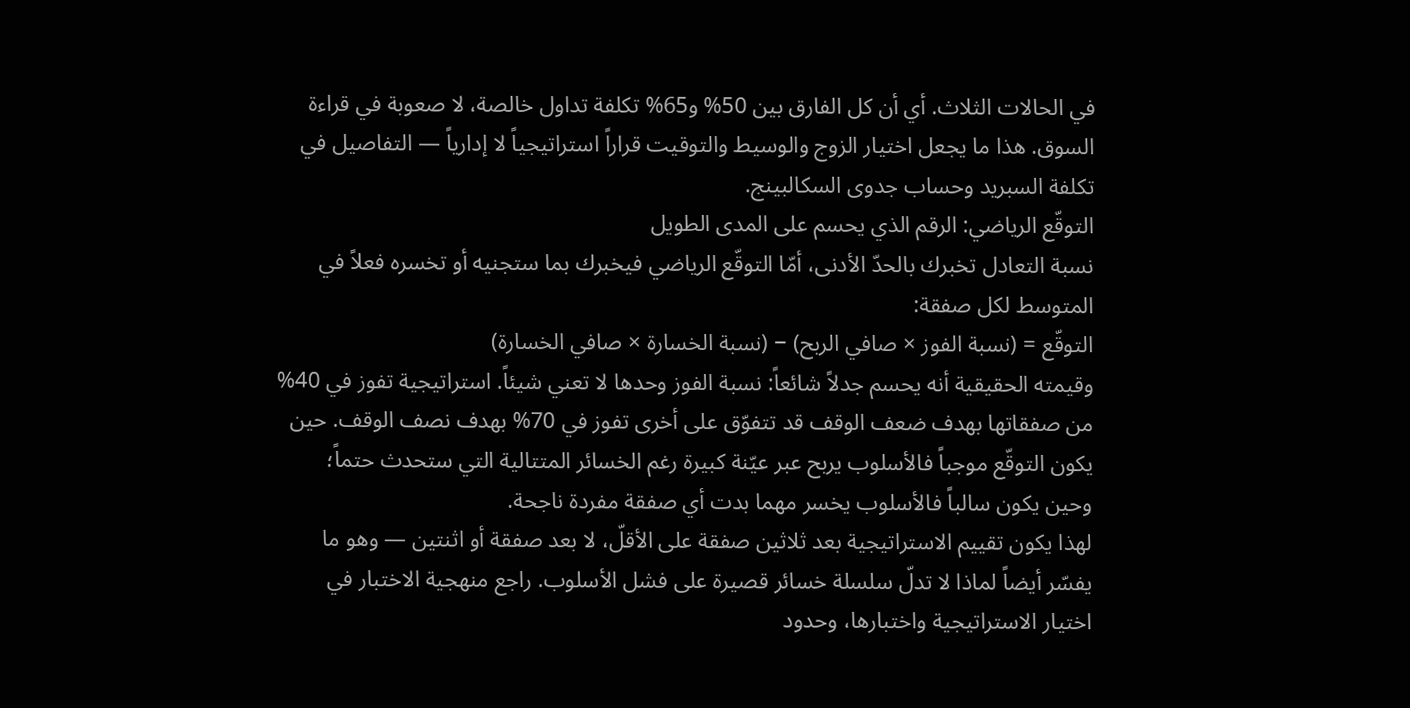في الحالات الثلاث. أي أن كل الفارق بين 50% و65% تكلفة تداول خالصة، لا صعوبة في قراءة السوق. هذا ما يجعل اختيار الزوج والوسيط والتوقيت قراراً استراتيجياً لا إدارياً — التفاصيل في تكلفة السبريد وحساب جدوى السكالبينج.
التوقّع الرياضي: الرقم الذي يحسم على المدى الطويل
نسبة التعادل تخبرك بالحدّ الأدنى، أمّا التوقّع الرياضي فيخبرك بما ستجنيه أو تخسره فعلاً في المتوسط لكل صفقة:
التوقّع = (نسبة الفوز × صافي الربح) − (نسبة الخسارة × صافي الخسارة)
وقيمته الحقيقية أنه يحسم جدلاً شائعاً: نسبة الفوز وحدها لا تعني شيئاً. استراتيجية تفوز في 40% من صفقاتها بهدف ضعف الوقف قد تتفوّق على أخرى تفوز في 70% بهدف نصف الوقف. حين يكون التوقّع موجباً فالأسلوب يربح عبر عيّنة كبيرة رغم الخسائر المتتالية التي ستحدث حتماً؛ وحين يكون سالباً فالأسلوب يخسر مهما بدت أي صفقة مفردة ناجحة.
لهذا يكون تقييم الاستراتيجية بعد ثلاثين صفقة على الأقلّ، لا بعد صفقة أو اثنتين — وهو ما يفسّر أيضاً لماذا لا تدلّ سلسلة خسائر قصيرة على فشل الأسلوب. راجع منهجية الاختبار في اختيار الاستراتيجية واختبارها، وحدود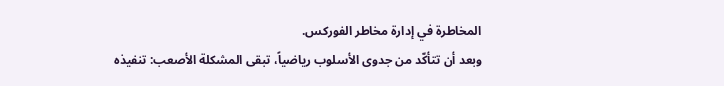المخاطرة في إدارة مخاطر الفوركس.
وبعد أن تتأكّد من جدوى الأسلوب رياضياً، تبقى المشكلة الأصعب: تنفيذه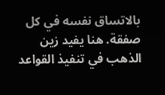بالاتساق نفسه في كل صفقة. هنا يفيد زين الذهب في تنفيذ القواعد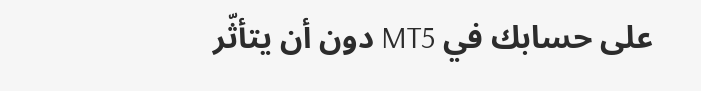على حسابك في MT5 دون أن يتأثّر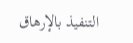التنفيذ بالإرهاق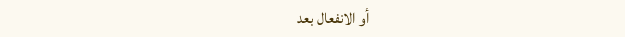أو الانفعال بعد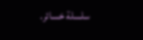سلسلة خسائر.